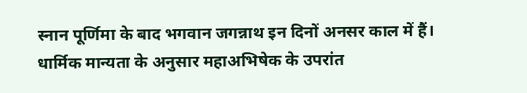स्नान पूर्णिमा के बाद भगवान जगन्नाथ इन दिनों अनसर काल में हैं। धार्मिक मान्यता के अनुसार महाअभिषेक के उपरांत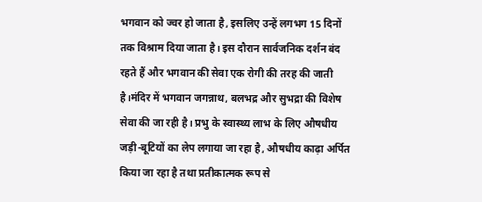भगवान को ज्वर हो जाता है, इसलिए उन्हें लगभग 15 दिनों तक विश्राम दिया जाता है। इस दौरान सार्वजनिक दर्शन बंद रहते हैं और भगवान की सेवा एक रोगी की तरह की जाती है।मंदिर में भगवान जगन्नाथ, बलभद्र और सुभद्रा की विशेष सेवा की जा रही है। प्रभु के स्वास्थ्य लाभ के लिए औषधीय जड़ी-बूटियों का लेप लगाया जा रहा है, औषधीय काढ़ा अर्पित किया जा रहा है तथा प्रतीकात्मक रूप से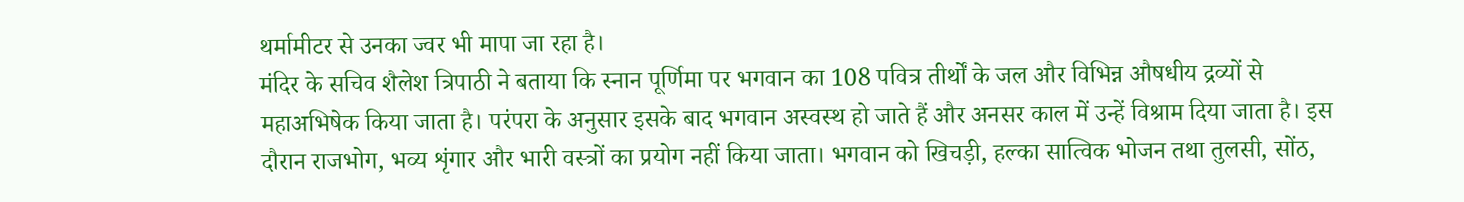थर्मामीटर से उनका ज्वर भी मापा जा रहा है।
मंदिर के सचिव शैलेश त्रिपाठी ने बताया कि स्नान पूर्णिमा पर भगवान का 108 पवित्र तीर्थों के जल और विभिन्न औषधीय द्रव्यों से महाअभिषेक किया जाता है। परंपरा के अनुसार इसके बाद भगवान अस्वस्थ हो जाते हैं और अनसर काल में उन्हें विश्राम दिया जाता है। इस दौरान राजभोग, भव्य शृंगार और भारी वस्त्रों का प्रयोग नहीं किया जाता। भगवान को खिचड़ी, हल्का सात्विक भोजन तथा तुलसी, सोंठ,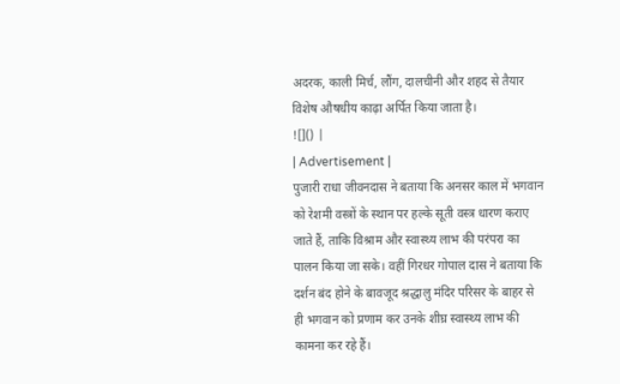अदरक, काली मिर्च, लौंग, दालचीनी और शहद से तैयार विशेष औषधीय काढ़ा अर्पित किया जाता है।
![]() |
| Advertisement |
पुजारी राधा जीवनदास ने बताया कि अनसर काल में भगवान को रेशमी वस्त्रों के स्थान पर हल्के सूती वस्त्र धारण कराए जाते हैं, ताकि विश्राम और स्वास्थ्य लाभ की परंपरा का पालन किया जा सके। वहीं गिरधर गोपाल दास ने बताया कि दर्शन बंद होने के बावजूद श्रद्धालु मंदिर परिसर के बाहर से ही भगवान को प्रणाम कर उनके शीघ्र स्वास्थ्य लाभ की कामना कर रहे हैं।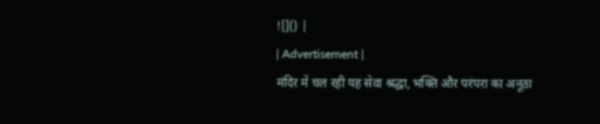![]() |
| Advertisement |
मंदिर में चल रही यह सेवा श्रद्धा, भक्ति और परंपरा का अनूठा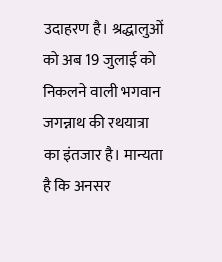उदाहरण है। श्रद्धालुओं को अब 19 जुलाई को निकलने वाली भगवान जगन्नाथ की रथयात्रा का इंतजार है। मान्यता है कि अनसर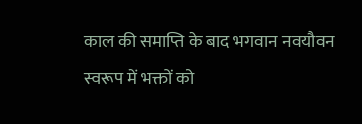काल की समाप्ति के बाद भगवान नवयौवन स्वरूप में भक्तों को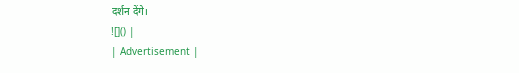दर्शन देंगे।
![]() |
| Advertisement |